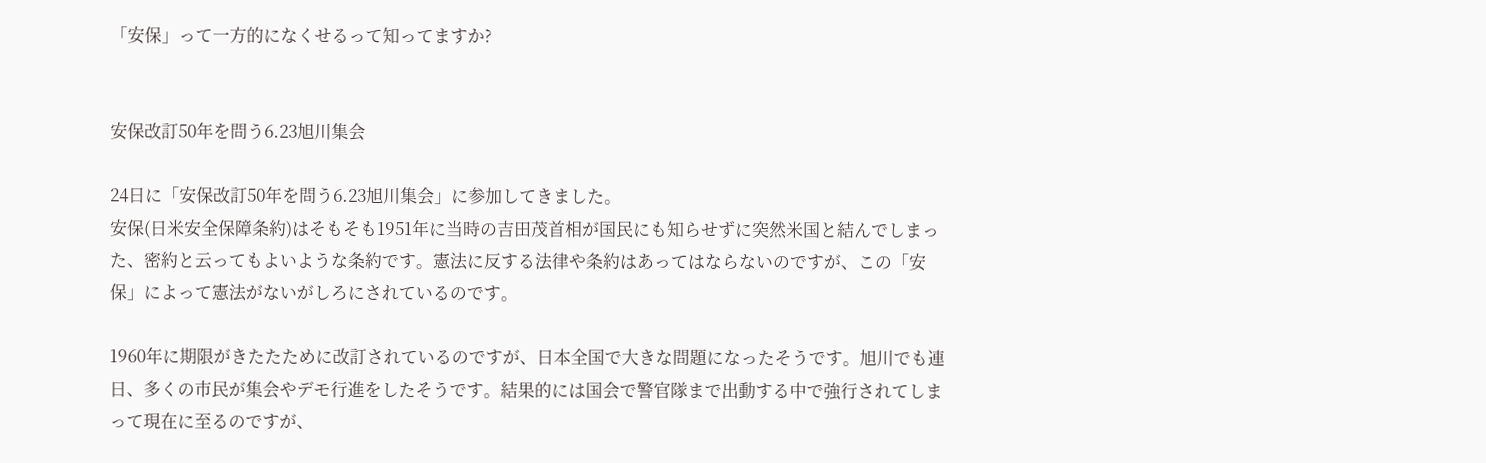「安保」って一方的になくせるって知ってますか?


安保改訂50年を問う6.23旭川集会

24日に「安保改訂50年を問う6.23旭川集会」に参加してきました。
安保(日米安全保障条約)はそもそも1951年に当時の吉田茂首相が国民にも知らせずに突然米国と結んでしまった、密約と云ってもよいような条約です。憲法に反する法律や条約はあってはならないのですが、この「安保」によって憲法がないがしろにされているのです。

1960年に期限がきたたために改訂されているのですが、日本全国で大きな問題になったそうです。旭川でも連日、多くの市民が集会やデモ行進をしたそうです。結果的には国会で警官隊まで出動する中で強行されてしまって現在に至るのですが、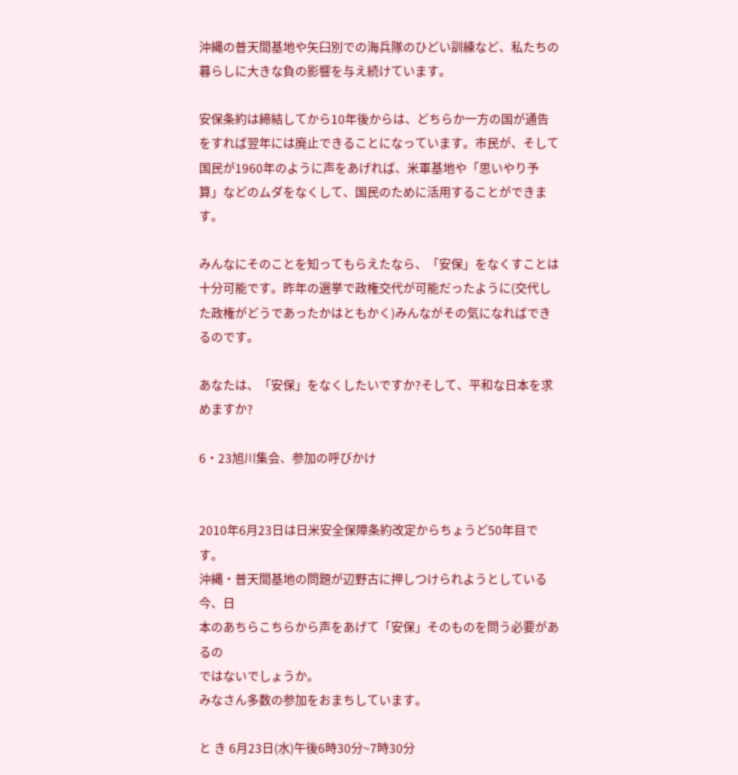沖縄の普天間基地や矢臼別での海兵隊のひどい訓練など、私たちの暮らしに大きな負の影響を与え続けています。

安保条約は締結してから10年後からは、どちらか一方の国が通告をすれば翌年には廃止できることになっています。市民が、そして国民が1960年のように声をあげれば、米軍基地や「思いやり予算」などのムダをなくして、国民のために活用することができます。

みんなにそのことを知ってもらえたなら、「安保」をなくすことは十分可能です。昨年の選挙で政権交代が可能だったように(交代した政権がどうであったかはともかく)みんながその気になればできるのです。

あなたは、「安保」をなくしたいですか?そして、平和な日本を求めますか?

6・23旭川集会、参加の呼びかけ


2010年6月23日は日米安全保障条約改定からちょうど50年目です。
沖縄・普天間基地の問題が辺野古に押しつけられようとしている今、日
本のあちらこちらから声をあげて「安保」そのものを問う必要があるの
ではないでしょうか。
みなさん多数の参加をおまちしています。

と き 6月23日(水)午後6時30分~7時30分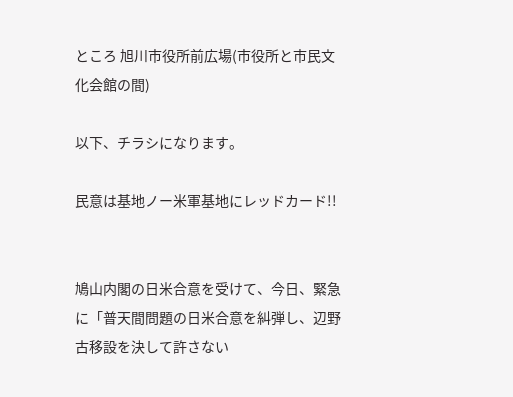ところ 旭川市役所前広場(市役所と市民文化会館の間)

以下、チラシになります。

民意は基地ノー米軍基地にレッドカード!!


鳩山内閣の日米合意を受けて、今日、緊急に「普天間問題の日米合意を糾弾し、辺野古移設を決して許さない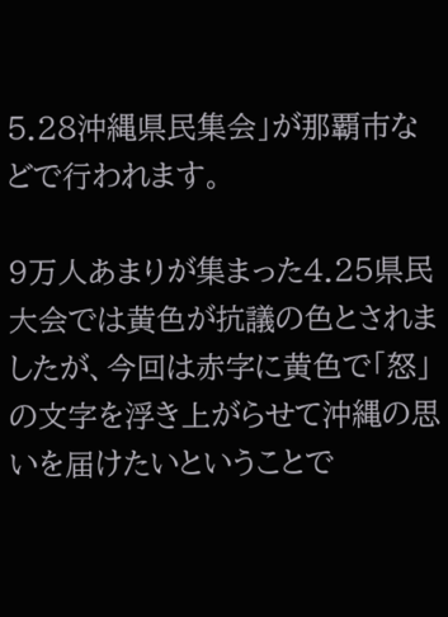5.28沖縄県民集会」が那覇市などで行われます。

9万人あまりが集まった4.25県民大会では黄色が抗議の色とされましたが、今回は赤字に黄色で「怒」の文字を浮き上がらせて沖縄の思いを届けたいということで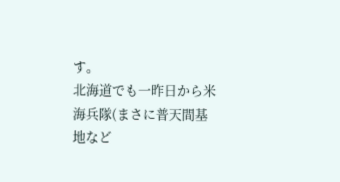す。
北海道でも一昨日から米海兵隊(まさに普天間基地など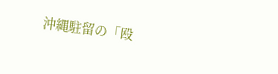沖縄駐留の「殴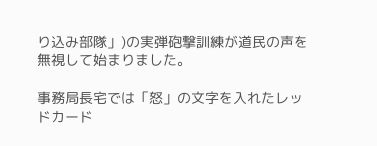り込み部隊」)の実弾砲撃訓練が道民の声を無視して始まりました。

事務局長宅では「怒」の文字を入れたレッドカード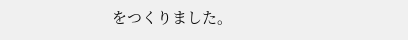をつくりました。